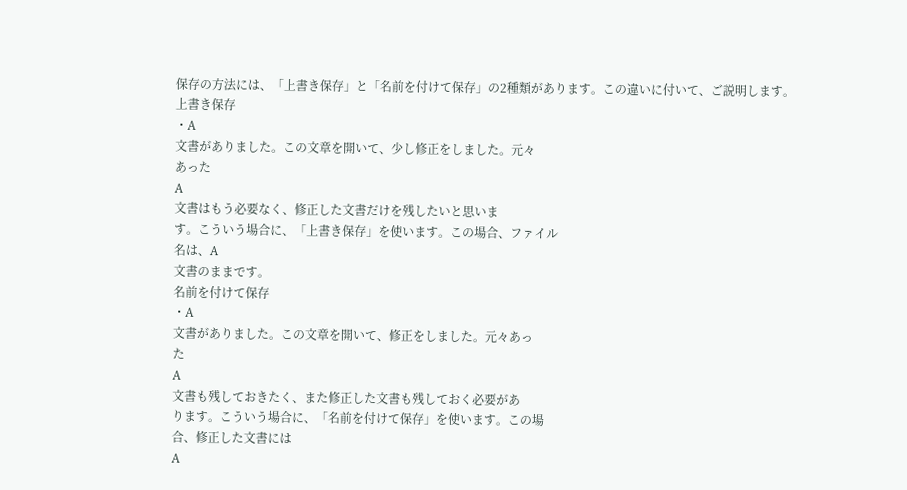保存の方法には、「上書き保存」と「名前を付けて保存」の2種類があります。この違いに付いて、ご説明します。
上書き保存
・A
文書がありました。この文章を開いて、少し修正をしました。元々
あった
A
文書はもう必要なく、修正した文書だけを残したいと思いま
す。こういう場合に、「上書き保存」を使います。この場合、ファイル
名は、A
文書のままです。
名前を付けて保存
・A
文書がありました。この文章を開いて、修正をしました。元々あっ
た
A
文書も残しておきたく、また修正した文書も残しておく必要があ
ります。こういう場合に、「名前を付けて保存」を使います。この場
合、修正した文書には
A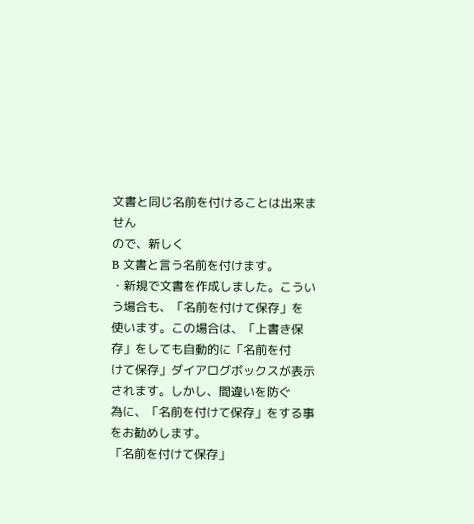文書と同じ名前を付けることは出来ません
ので、新しく
B 文書と言う名前を付けます。
・新規で文書を作成しました。こういう場合も、「名前を付けて保存」を
使います。この場合は、「上書き保存」をしても自動的に「名前を付
けて保存」ダイアログボックスが表示されます。しかし、間違いを防ぐ
為に、「名前を付けて保存」をする事をお勧めします。
「名前を付けて保存」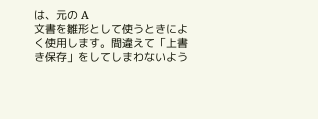は、元の A
文書を雛形として使うときによく使用します。間違えて「上書き保存」をしてしまわないよう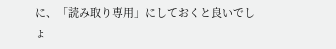に、「読み取り専用」にしておくと良いでしょ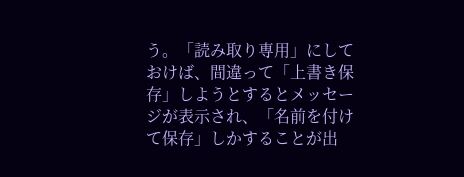う。「読み取り専用」にしておけば、間違って「上書き保存」しようとするとメッセージが表示され、「名前を付けて保存」しかすることが出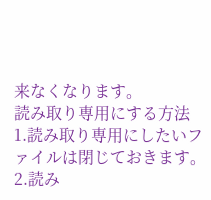来なくなります。
読み取り専用にする方法
1.読み取り専用にしたいファイルは閉じておきます。
2.読み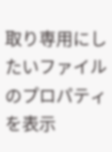取り専用にしたいファイルのプロパティを表示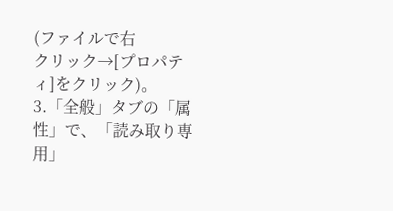(ファイルで右
クリック→[プロパティ]をクリック)。
3.「全般」タブの「属性」で、「読み取り専用」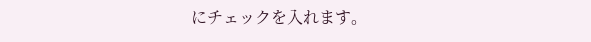にチェックを入れます。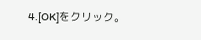4.[OK]をクリック。